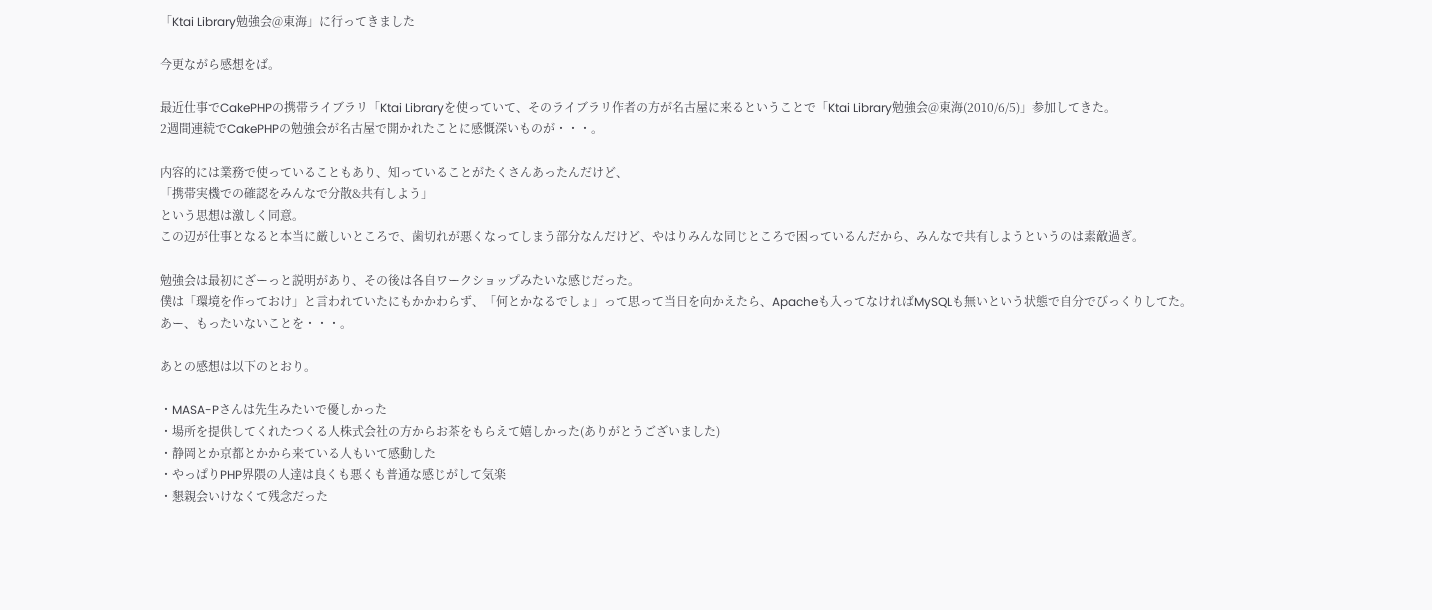「Ktai Library勉強会@東海」に行ってきました

今更ながら感想をば。

最近仕事でCakePHPの携帯ライブラリ「Ktai Libraryを使っていて、そのライブラリ作者の方が名古屋に来るということで「Ktai Library勉強会@東海(2010/6/5)」参加してきた。
2週間連続でCakePHPの勉強会が名古屋で開かれたことに感慨深いものが・・・。

内容的には業務で使っていることもあり、知っていることがたくさんあったんだけど、
「携帯実機での確認をみんなで分散&共有しよう」
という思想は激しく同意。
この辺が仕事となると本当に厳しいところで、歯切れが悪くなってしまう部分なんだけど、やはりみんな同じところで困っているんだから、みんなで共有しようというのは素敵過ぎ。

勉強会は最初にざーっと説明があり、その後は各自ワークショップみたいな感じだった。
僕は「環境を作っておけ」と言われていたにもかかわらず、「何とかなるでしょ」って思って当日を向かえたら、Apacheも入ってなければMySQLも無いという状態で自分でびっくりしてた。
あー、もったいないことを・・・。

あとの感想は以下のとおり。

・MASA-Pさんは先生みたいで優しかった
・場所を提供してくれたつくる人株式会社の方からお茶をもらえて嬉しかった(ありがとうございました)
・静岡とか京都とかから来ている人もいて感動した
・やっぱりPHP界隈の人達は良くも悪くも普通な感じがして気楽
・懇親会いけなくて残念だった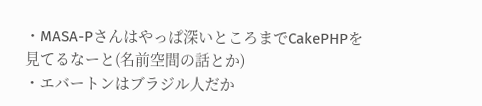・MASA-Pさんはやっぱ深いところまでCakePHPを見てるなーと(名前空間の話とか)
・エバートンはブラジル人だか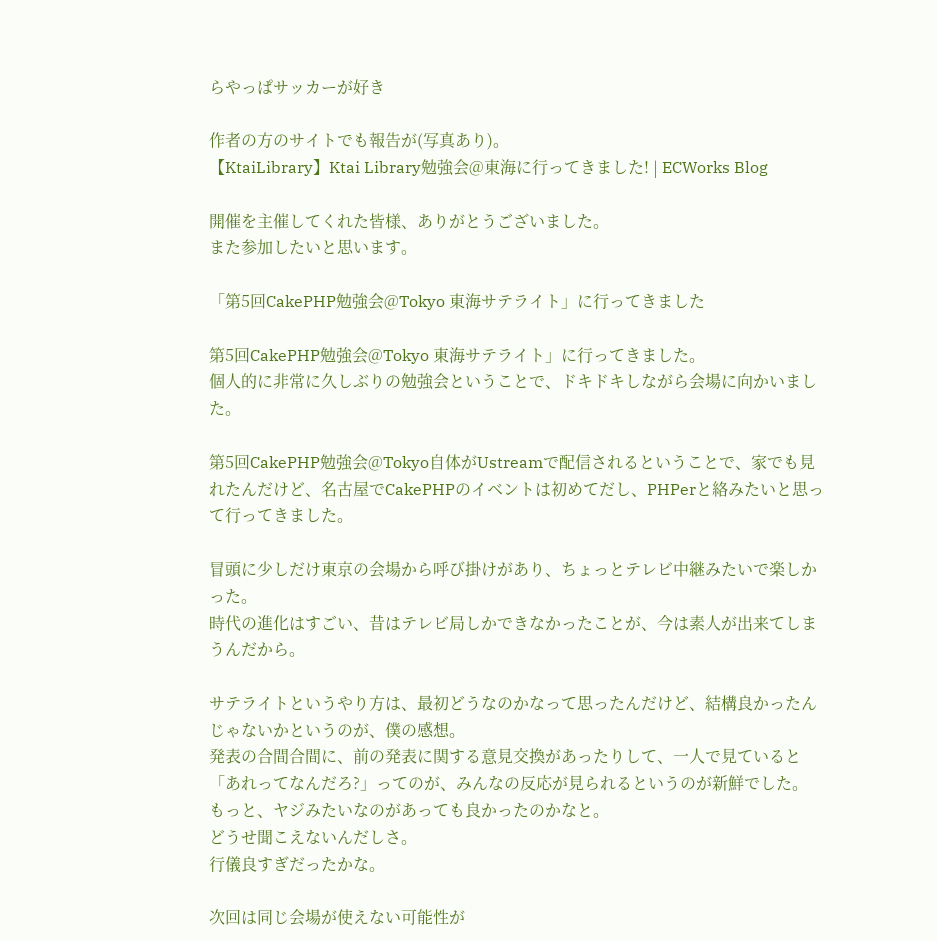らやっぱサッカーが好き

作者の方のサイトでも報告が(写真あり)。
【KtaiLibrary】Ktai Library勉強会@東海に行ってきました! | ECWorks Blog

開催を主催してくれた皆様、ありがとうございました。
また参加したいと思います。

「第5回CakePHP勉強会@Tokyo 東海サテライト」に行ってきました

第5回CakePHP勉強会@Tokyo 東海サテライト」に行ってきました。
個人的に非常に久しぶりの勉強会ということで、ドキドキしながら会場に向かいました。

第5回CakePHP勉強会@Tokyo自体がUstreamで配信されるということで、家でも見れたんだけど、名古屋でCakePHPのイベントは初めてだし、PHPerと絡みたいと思って行ってきました。

冒頭に少しだけ東京の会場から呼び掛けがあり、ちょっとテレビ中継みたいで楽しかった。
時代の進化はすごい、昔はテレビ局しかできなかったことが、今は素人が出来てしまうんだから。

サテライトというやり方は、最初どうなのかなって思ったんだけど、結構良かったんじゃないかというのが、僕の感想。
発表の合間合間に、前の発表に関する意見交換があったりして、一人で見ていると「あれってなんだろ?」ってのが、みんなの反応が見られるというのが新鮮でした。
もっと、ヤジみたいなのがあっても良かったのかなと。
どうせ聞こえないんだしさ。
行儀良すぎだったかな。

次回は同じ会場が使えない可能性が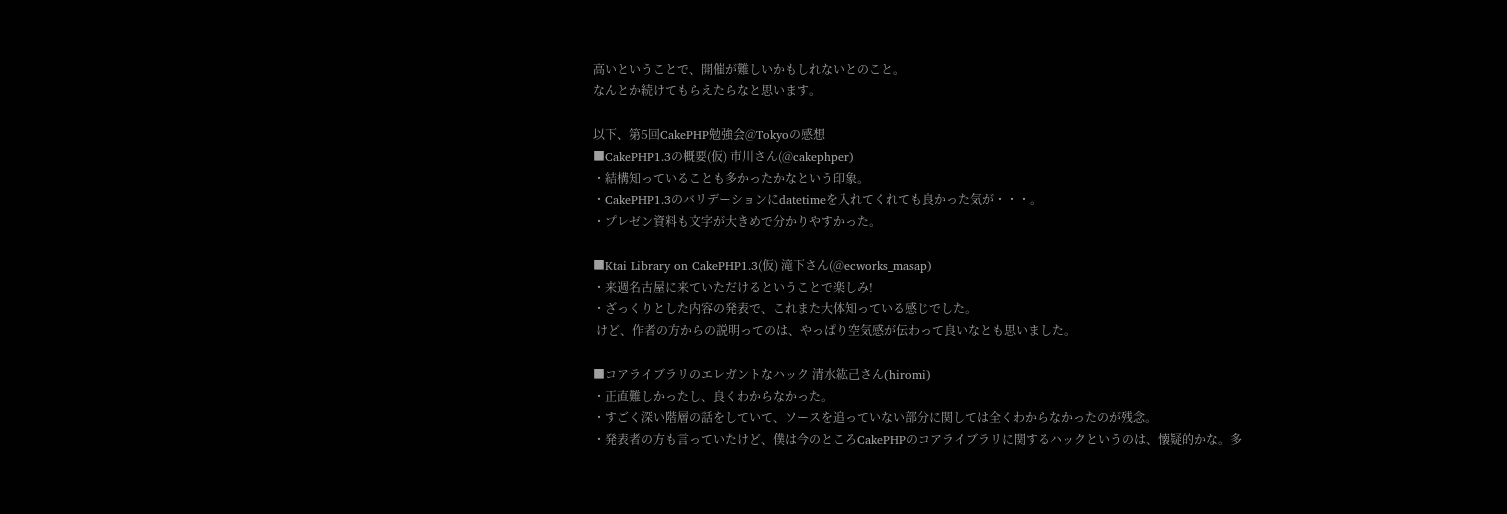高いということで、開催が難しいかもしれないとのこと。
なんとか続けてもらえたらなと思います。

以下、第5回CakePHP勉強会@Tokyoの感想
■CakePHP1.3の概要(仮) 市川さん(@cakephper)
・結構知っていることも多かったかなという印象。
・CakePHP1.3のバリデーションにdatetimeを入れてくれても良かった気が・・・。
・プレゼン資料も文字が大きめで分かりやすかった。

■Ktai Library on CakePHP1.3(仮) 滝下さん(@ecworks_masap)
・来週名古屋に来ていただけるということで楽しみ!
・ざっくりとした内容の発表で、これまた大体知っている感じでした。
 けど、作者の方からの説明ってのは、やっぱり空気感が伝わって良いなとも思いました。

■コアライブラリのエレガントなハック 清水紘己さん(hiromi)
・正直難しかったし、良くわからなかった。
・すごく深い階層の話をしていて、ソースを追っていない部分に関しては全くわからなかったのが残念。
・発表者の方も言っていたけど、僕は今のところCakePHPのコアライブラリに関するハックというのは、懐疑的かな。多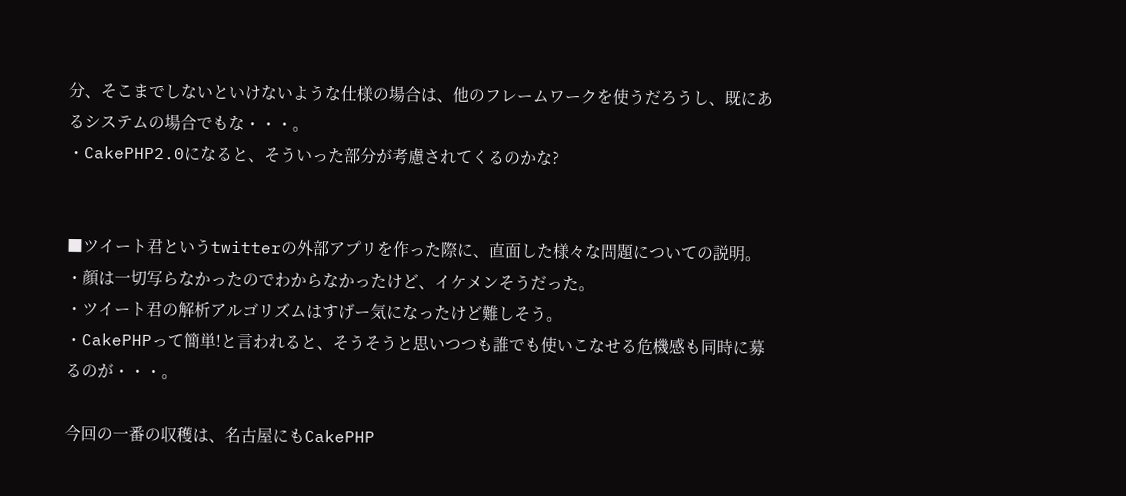分、そこまでしないといけないような仕様の場合は、他のフレームワークを使うだろうし、既にあるシステムの場合でもな・・・。
・CakePHP2.0になると、そういった部分が考慮されてくるのかな?


■ツイート君というtwitterの外部アプリを作った際に、直面した様々な問題についての説明。
・顔は一切写らなかったのでわからなかったけど、イケメンそうだった。
・ツイート君の解析アルゴリズムはすげー気になったけど難しそう。
・CakePHPって簡単!と言われると、そうそうと思いつつも誰でも使いこなせる危機感も同時に募るのが・・・。

今回の一番の収穫は、名古屋にもCakePHP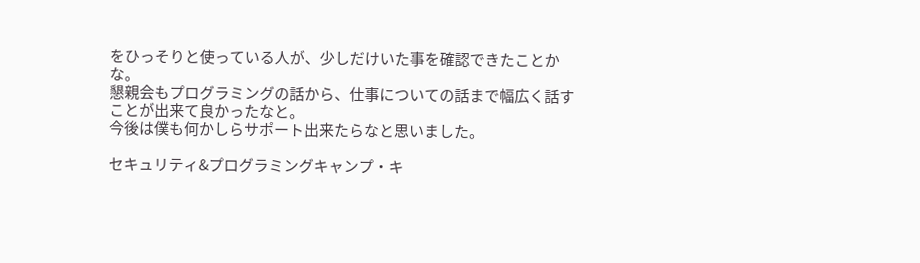をひっそりと使っている人が、少しだけいた事を確認できたことかな。
懇親会もプログラミングの話から、仕事についての話まで幅広く話すことが出来て良かったなと。
今後は僕も何かしらサポート出来たらなと思いました。

セキュリティ&プログラミングキャンプ・キ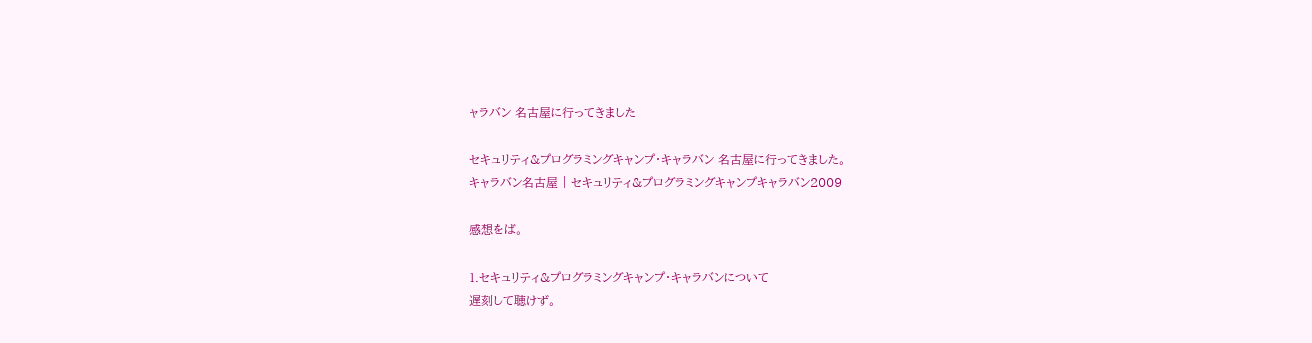ャラバン 名古屋に行ってきました

セキュリティ&プログラミングキャンプ・キャラバン 名古屋に行ってきました。
キャラバン名古屋 | セキュリティ&プログラミングキャンプキャラバン2009

感想をば。

1.セキュリティ&プログラミングキャンプ・キャラバンについて
遅刻して聴けず。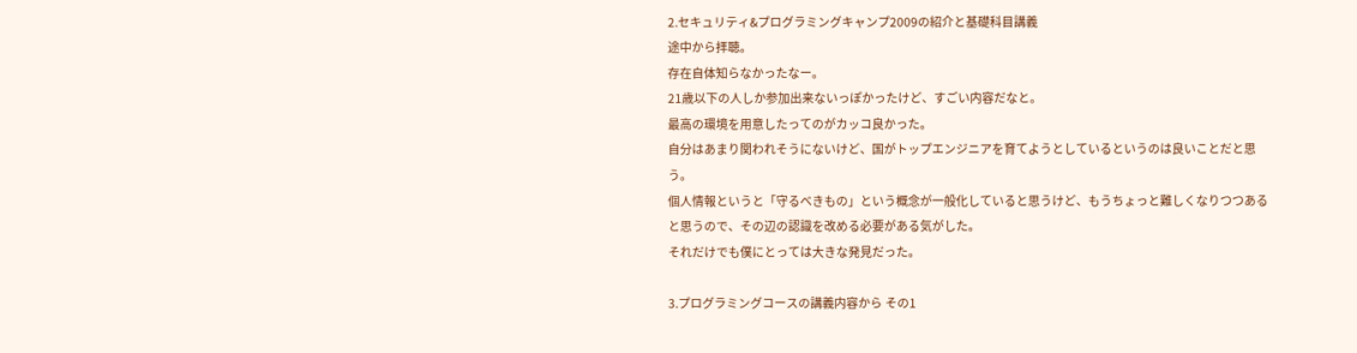2.セキュリティ&プログラミングキャンプ2009の紹介と基礎科目講義
途中から拝聴。
存在自体知らなかったなー。
21歳以下の人しか参加出来ないっぽかったけど、すごい内容だなと。
最高の環境を用意したってのがカッコ良かった。
自分はあまり関われそうにないけど、国がトップエンジニアを育てようとしているというのは良いことだと思う。
個人情報というと「守るべきもの」という概念が一般化していると思うけど、もうちょっと難しくなりつつあると思うので、その辺の認識を改める必要がある気がした。
それだけでも僕にとっては大きな発見だった。

3.プログラミングコースの講義内容から その1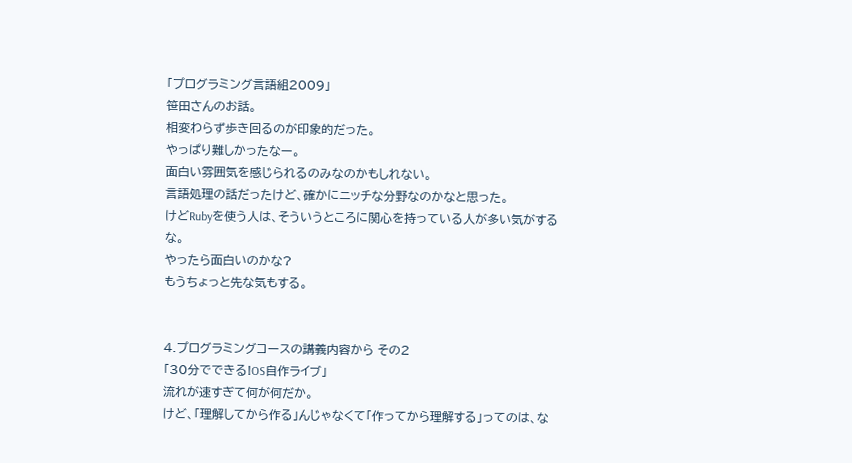「プログラミング言語組2009」
笹田さんのお話。
相変わらず歩き回るのが印象的だった。
やっぱり難しかったなー。
面白い雰囲気を感じられるのみなのかもしれない。
言語処理の話だったけど、確かにニッチな分野なのかなと思った。
けどRubyを使う人は、そういうところに関心を持っている人が多い気がするな。
やったら面白いのかな?
もうちょっと先な気もする。


4.プログラミングコースの講義内容から その2
「30分でできる!OS自作ライブ」
流れが速すぎて何が何だか。
けど、「理解してから作る」んじゃなくて「作ってから理解する」ってのは、な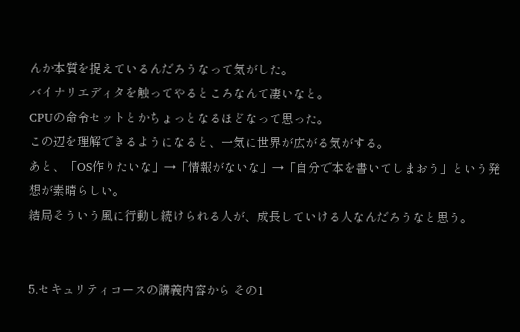んか本質を捉えているんだろうなって気がした。
バイナリエディタを触ってやるところなんて凄いなと。
CPUの命令セットとかちょっとなるほどなって思った。
この辺を理解できるようになると、一気に世界が広がる気がする。
あと、「OS作りたいな」→「情報がないな」→「自分で本を書いてしまおう」という発想が素晴らしい。
結局そういう風に行動し続けられる人が、成長していける人なんだろうなと思う。


5.セキュリティコースの講義内容から その1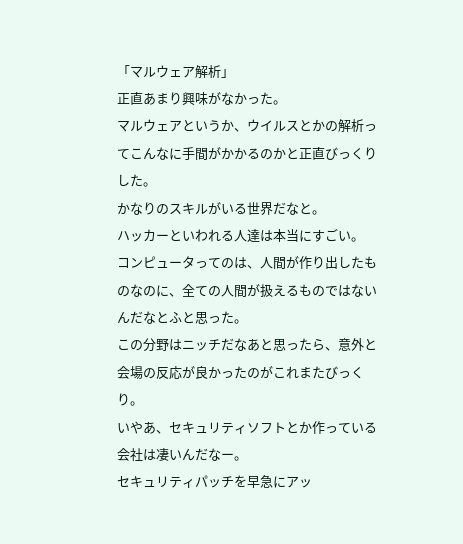「マルウェア解析」
正直あまり興味がなかった。
マルウェアというか、ウイルスとかの解析ってこんなに手間がかかるのかと正直びっくりした。
かなりのスキルがいる世界だなと。
ハッカーといわれる人達は本当にすごい。
コンピュータってのは、人間が作り出したものなのに、全ての人間が扱えるものではないんだなとふと思った。
この分野はニッチだなあと思ったら、意外と会場の反応が良かったのがこれまたびっくり。
いやあ、セキュリティソフトとか作っている会社は凄いんだなー。
セキュリティパッチを早急にアッ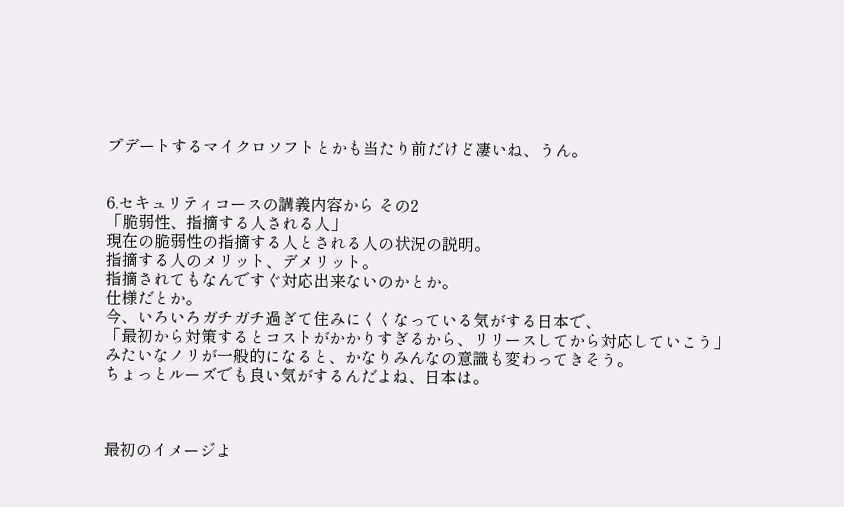プデートするマイクロソフトとかも当たり前だけど凄いね、うん。


6.セキュリティコースの講義内容から その2
「脆弱性、指摘する人される人」
現在の脆弱性の指摘する人とされる人の状況の説明。
指摘する人のメリット、デメリット。
指摘されてもなんですぐ対応出来ないのかとか。
仕様だとか。
今、いろいろガチガチ過ぎて住みにくくなっている気がする日本で、
「最初から対策するとコストがかかりすぎるから、リリースしてから対応していこう」
みたいなノリが一般的になると、かなりみんなの意識も変わってきそう。
ちょっとルーズでも良い気がするんだよね、日本は。



最初のイメージよ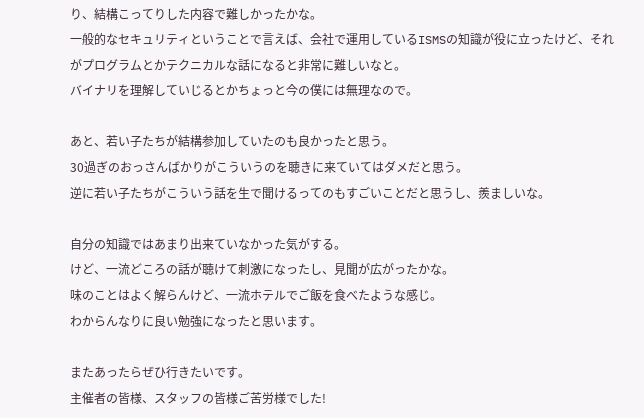り、結構こってりした内容で難しかったかな。
一般的なセキュリティということで言えば、会社で運用しているISMSの知識が役に立ったけど、それがプログラムとかテクニカルな話になると非常に難しいなと。
バイナリを理解していじるとかちょっと今の僕には無理なので。

あと、若い子たちが結構参加していたのも良かったと思う。
30過ぎのおっさんばかりがこういうのを聴きに来ていてはダメだと思う。
逆に若い子たちがこういう話を生で聞けるってのもすごいことだと思うし、羨ましいな。

自分の知識ではあまり出来ていなかった気がする。
けど、一流どころの話が聴けて刺激になったし、見聞が広がったかな。
味のことはよく解らんけど、一流ホテルでご飯を食べたような感じ。
わからんなりに良い勉強になったと思います。

またあったらぜひ行きたいです。
主催者の皆様、スタッフの皆様ご苦労様でした!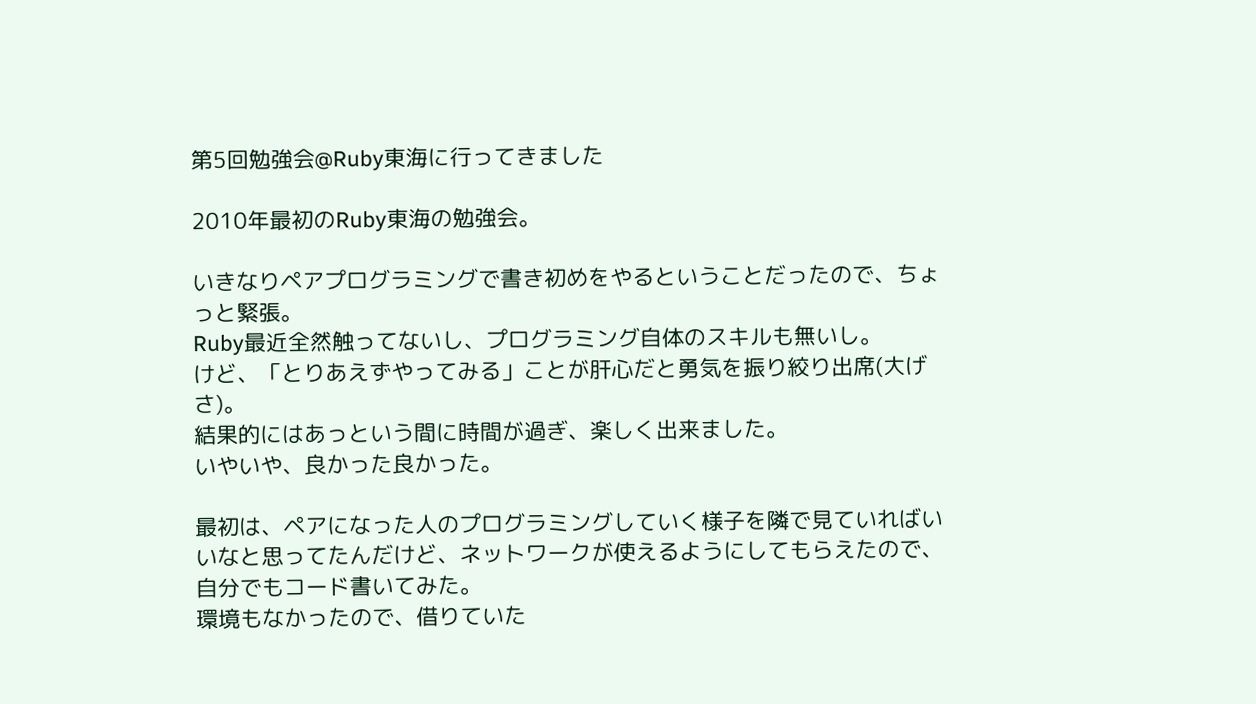第5回勉強会@Ruby東海に行ってきました

2010年最初のRuby東海の勉強会。

いきなりペアプログラミングで書き初めをやるということだったので、ちょっと緊張。
Ruby最近全然触ってないし、プログラミング自体のスキルも無いし。
けど、「とりあえずやってみる」ことが肝心だと勇気を振り絞り出席(大げさ)。
結果的にはあっという間に時間が過ぎ、楽しく出来ました。
いやいや、良かった良かった。

最初は、ペアになった人のプログラミングしていく様子を隣で見ていればいいなと思ってたんだけど、ネットワークが使えるようにしてもらえたので、自分でもコード書いてみた。
環境もなかったので、借りていた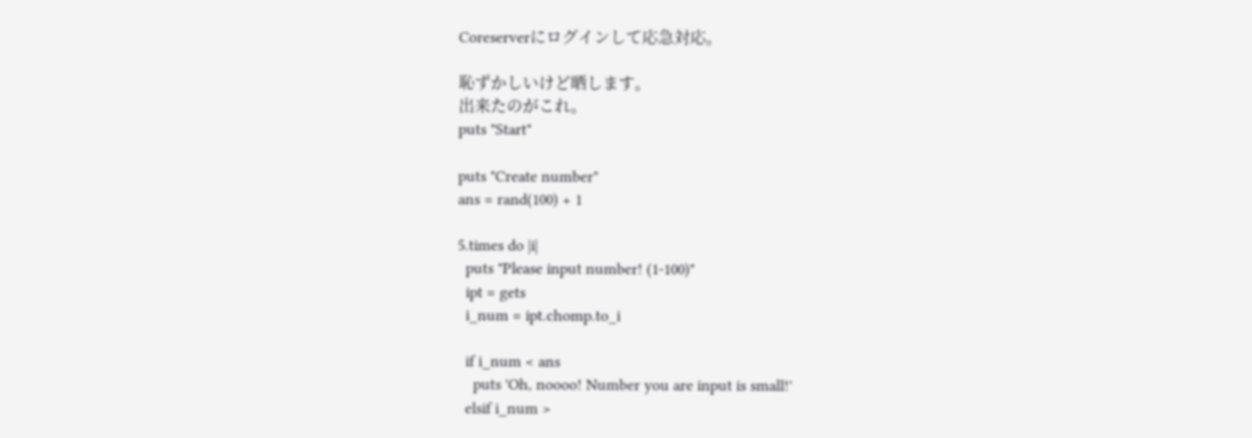Coreserverにログインして応急対応。

恥ずかしいけど晒します。
出来たのがこれ。
puts "Start"

puts "Create number"
ans = rand(100) + 1

5.times do |i|
  puts "Please input number! (1-100)"
  ipt = gets
  i_num = ipt.chomp.to_i

  if i_num < ans
    puts 'Oh, noooo! Number you are input is small!'
  elsif i_num >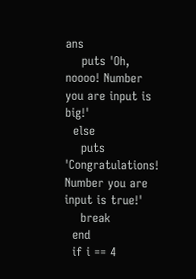ans
    puts 'Oh, noooo! Number you are input is big!'
  else
    puts 'Congratulations! Number you are input is true!'
    break
  end
  if i == 4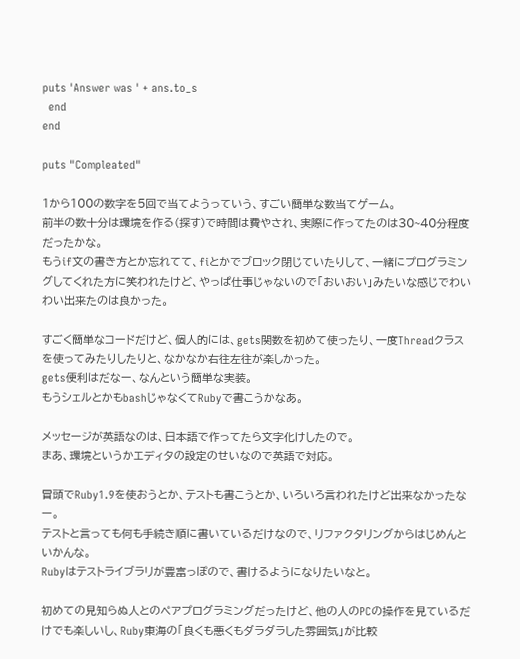puts 'Answer was ' + ans.to_s
  end
end

puts "Compleated"

1から100の数字を5回で当てようっていう、すごい簡単な数当てゲーム。
前半の数十分は環境を作る(探す)で時間は費やされ、実際に作ってたのは30~40分程度だったかな。
もうif文の書き方とか忘れてて、fiとかでブロック閉じていたりして、一緒にプログラミングしてくれた方に笑われたけど、やっぱ仕事じゃないので「おいおい」みたいな感じでわいわい出来たのは良かった。

すごく簡単なコードだけど、個人的には、gets関数を初めて使ったり、一度Threadクラスを使ってみたりしたりと、なかなか右往左往が楽しかった。
gets便利はだなー、なんという簡単な実装。
もうシェルとかもbashじゃなくてRubyで書こうかなあ。

メッセージが英語なのは、日本語で作ってたら文字化けしたので。
まあ、環境というかエディタの設定のせいなので英語で対応。

冒頭でRuby1.9を使おうとか、テストも書こうとか、いろいろ言われたけど出来なかったなー。
テストと言っても何も手続き順に書いているだけなので、リファクタリングからはじめんといかんな。
Rubyはテストライブラリが豊富っぽので、書けるようになりたいなと。

初めての見知らぬ人とのペアプログラミングだったけど、他の人のPCの操作を見ているだけでも楽しいし、Ruby東海の「良くも悪くもダラダラした雰囲気」が比較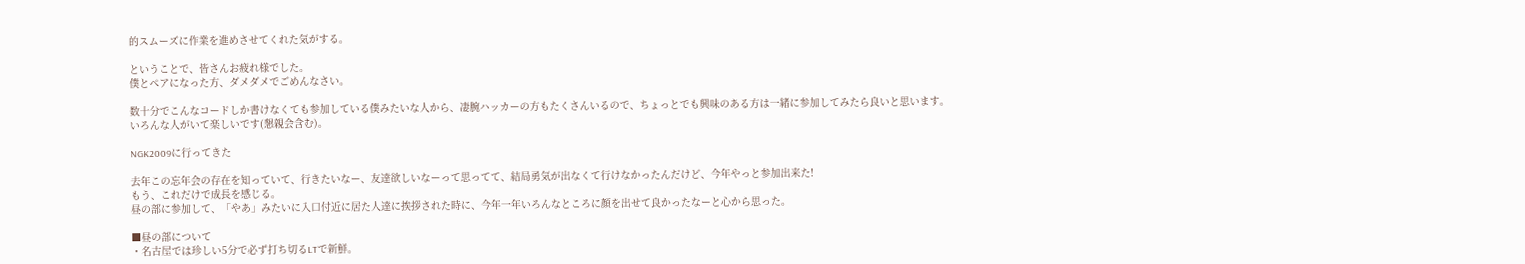的スムーズに作業を進めさせてくれた気がする。

ということで、皆さんお疲れ様でした。
僕とペアになった方、ダメダメでごめんなさい。

数十分でこんなコードしか書けなくても参加している僕みたいな人から、凄腕ハッカーの方もたくさんいるので、ちょっとでも興味のある方は一緒に参加してみたら良いと思います。
いろんな人がいて楽しいです(懇親会含む)。

NGK2009に行ってきた

去年この忘年会の存在を知っていて、行きたいなー、友達欲しいなーって思ってて、結局勇気が出なくて行けなかったんだけど、今年やっと参加出来た!
もう、これだけで成長を感じる。
昼の部に参加して、「やあ」みたいに入口付近に居た人達に挨拶された時に、今年一年いろんなところに顔を出せて良かったなーと心から思った。

■昼の部について
・名古屋では珍しい5分で必ず打ち切るLTで新鮮。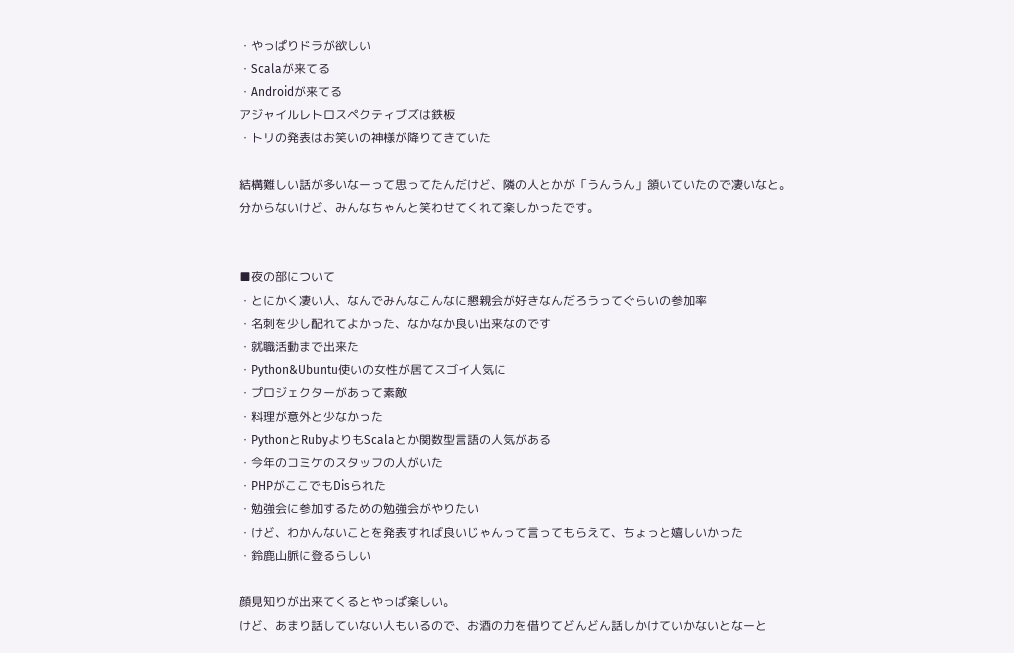・やっぱりドラが欲しい
・Scalaが来てる
・Androidが来てる
アジャイルレトロスペクティブズは鉄板
・トリの発表はお笑いの神様が降りてきていた

結構難しい話が多いなーって思ってたんだけど、隣の人とかが「うんうん」頷いていたので凄いなと。
分からないけど、みんなちゃんと笑わせてくれて楽しかったです。


■夜の部について
・とにかく凄い人、なんでみんなこんなに懇親会が好きなんだろうってぐらいの参加率
・名刺を少し配れてよかった、なかなか良い出来なのです
・就職活動まで出来た
・Python&Ubuntu使いの女性が居てスゴイ人気に
・プロジェクターがあって素敵
・料理が意外と少なかった
・PythonとRubyよりもScalaとか関数型言語の人気がある
・今年のコミケのスタッフの人がいた
・PHPがここでもDisられた
・勉強会に参加するための勉強会がやりたい
・けど、わかんないことを発表すれば良いじゃんって言ってもらえて、ちょっと嬉しいかった
・鈴鹿山脈に登るらしい

顔見知りが出来てくるとやっぱ楽しい。
けど、あまり話していない人もいるので、お酒の力を借りてどんどん話しかけていかないとなーと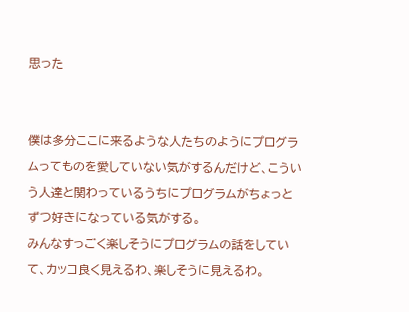思った


僕は多分ここに来るような人たちのようにプログラムってものを愛していない気がするんだけど、こういう人達と関わっているうちにプログラムがちょっとずつ好きになっている気がする。
みんなすっごく楽しそうにプログラムの話をしていて、カッコ良く見えるわ、楽しそうに見えるわ。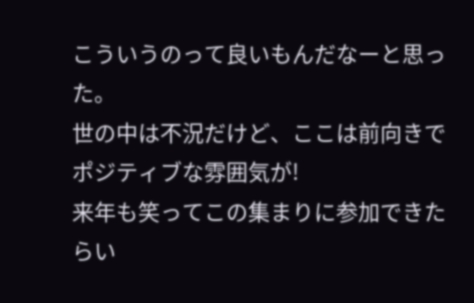こういうのって良いもんだなーと思った。
世の中は不況だけど、ここは前向きでポジティブな雰囲気が!
来年も笑ってこの集まりに参加できたらい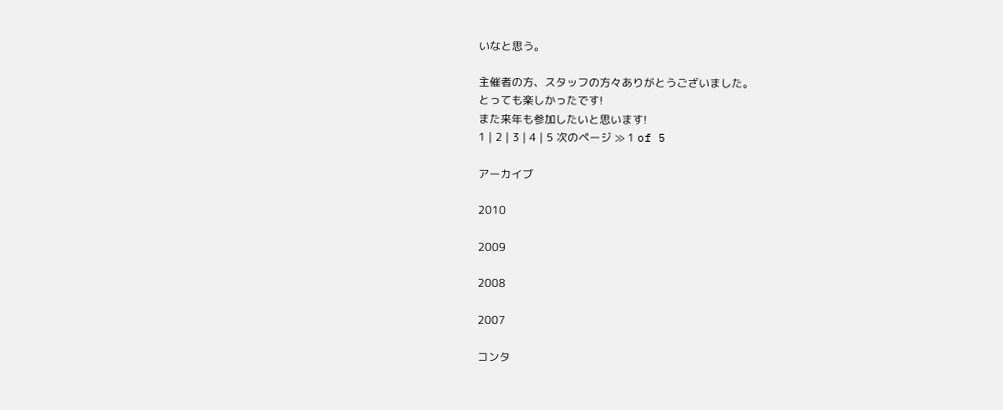いなと思う。

主催者の方、スタッフの方々ありがとうございました。
とっても楽しかったです!
また来年も参加したいと思います!
1 | 2 | 3 | 4 | 5 次のページ ≫ 1 of 5

アーカイブ

2010

2009

2008

2007

コンタ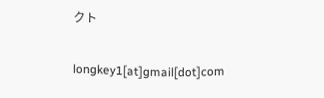クト

longkey1[at]gmail[dot]com